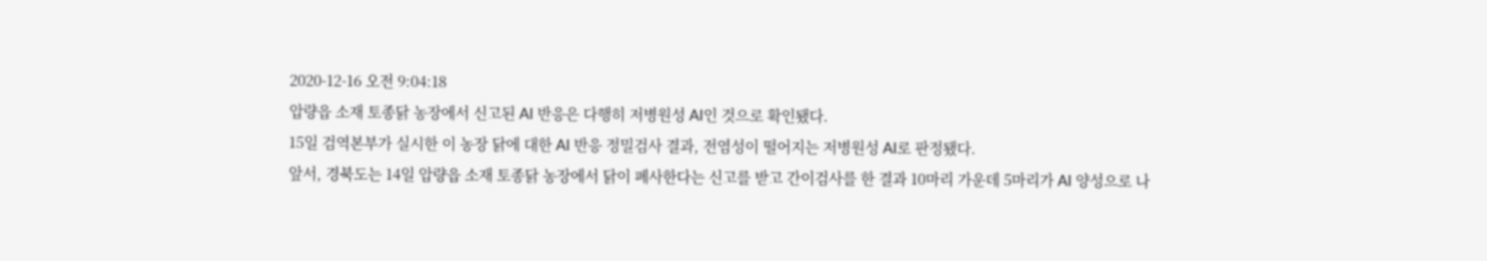2020-12-16 오전 9:04:18
압량읍 소재 토종닭 농장에서 신고된 AI 반응은 다행히 저병원성 AI인 것으로 확인됐다.
15일 검역본부가 실시한 이 농장 닭에 대한 AI 반응 정밀검사 결과, 전염성이 떨어지는 저병원성 AI로 판정됐다.
앞서, 경북도는 14일 압량읍 소재 토종닭 농장에서 닭이 폐사한다는 신고를 받고 간이검사를 한 결과 10마리 가운데 5마리가 AI 양성으로 나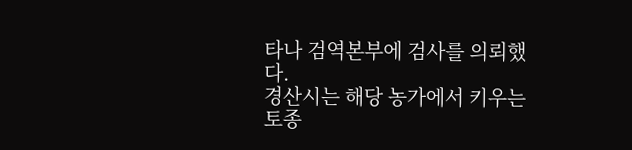타나 검역본부에 검사를 의뢰했다.
경산시는 해당 농가에서 키우는 토종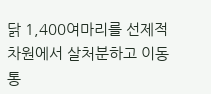닭 1,400여마리를 선제적 차원에서 살처분하고 이동통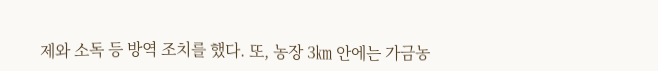제와 소독 등 방역 조치를 했다. 또, 농장 3㎞ 안에는 가금농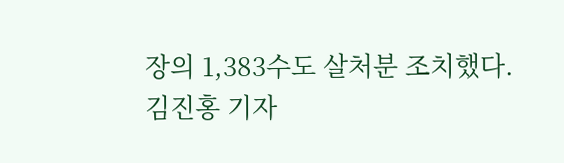장의 1,383수도 살처분 조치했다.
김진홍 기자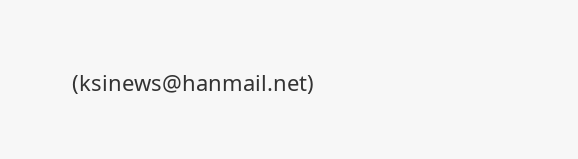(ksinews@hanmail.net)